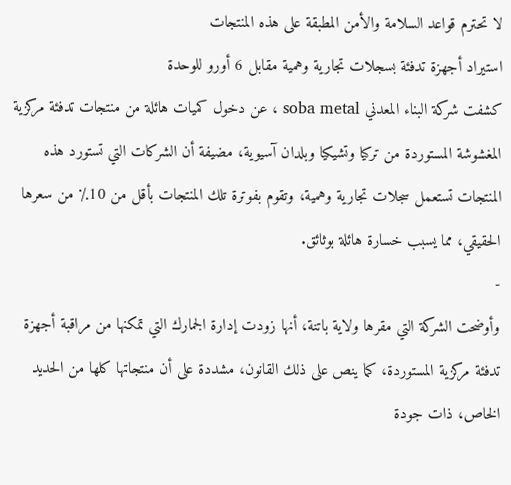لا تحترم قواعد السلامة والأمن المطبقة على هذه المنتجات
استيراد أجهزة تدفئة بسجلات تجارية وهمية مقابل 6 أورو للوحدة
كشفت شركة البناء المعدني soba metal ، عن دخول كميات هائلة من منتجات تدفئة مركزية المغشوشة المستوردة من تركيا وتشيكيا وبلدان آسيوية، مضيفة أن الشركات التي تستورد هذه المنتجات تستعمل سجلات تجارية وهمية، وتقوم بفوترة تلك المنتجات بأقل من 10٪ من سعرها الحقيقي، مما يسبب خسارة هائلة بوثائق.
-
وأوضحت الشركة التي مقرها ولاية باتنة، أنها زودت إدارة الجمارك التي تمكنها من مراقبة أجهزة تدفئة مركزية المستوردة، كما ينص على ذلك القانون، مشددة على أن منتجاتها كلها من الحديد الخاص، ذات جودة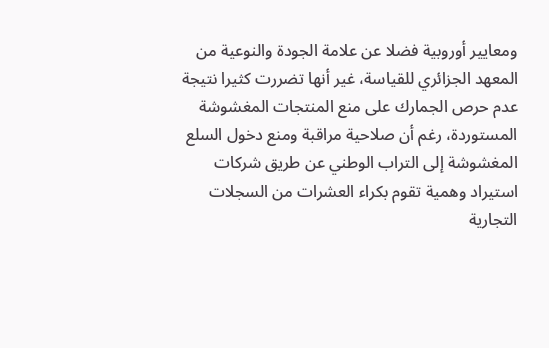ومعايير أوروبية فضلا عن علامة الجودة والنوعية من المعهد الجزائري للقياسة، غير أنها تضررت كثيرا نتيجة عدم حرص الجمارك على منع المنتجات المغشوشة المستوردة، رغم أن صلاحية مراقبة ومنع دخول السلع المغشوشة إلى التراب الوطني عن طريق شركات استيراد وهمية تقوم بكراء العشرات من السجلات التجارية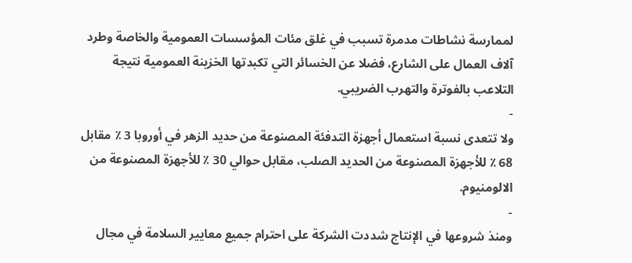لممارسة نشاطات مدمرة تسبب في غلق مئات المؤسسات العمومية والخاصة وطرد آلاف العمال على الشارع، فضلا عن الخسائر التي تكبدتها الخزينة العمومية نتيجة التلاعب بالفوترة والتهرب الضريبي.
-
ولا تتعدى نسبة استعمال أجهزة التدفئة المصنوعة من حديد الزهر في أوروبا 3 ٪ مقابل 68 ٪ للأجهزة المصنوعة من الحديد الصلب، مقابل حوالي 30 ٪ للأجهزة المصنوعة من الالومنيوم.
-
ومنذ شروعها في الإنتاج شددت الشركة على احترام جميع معايير السلامة في مجال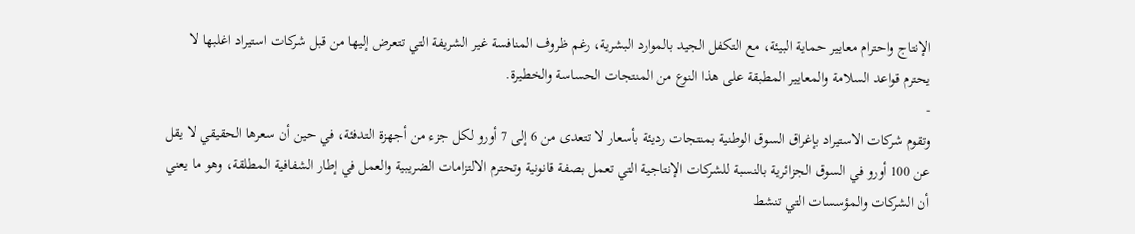الإنتاج واحترام معايير حماية البيئة، مع التكفل الجيد بالموارد البشرية، رغم ظروف المنافسة غير الشريفة التي تتعرض إليها من قبل شركات استيراد اغلبها لا يحترم قواعد السلامة والمعايير المطبقة على هذا النوع من المنتجات الحساسة والخطيرة.
-
وتقوم شركات الاستيراد بإغراق السوق الوطنية بمنتجات رديئة بأسعار لا تتعدى من 6 إلى 7 أورو لكل جزء من أجهزة التدفئة، في حين أن سعرها الحقيقي لا يقل عن 100 أورو في السوق الجزائرية بالنسبة للشركات الإنتاجية التي تعمل بصفة قانونية وتحترم الالتزامات الضريبية والعمل في إطار الشفافية المطلقة، وهو ما يعني أن الشركات والمؤسسات التي تنشط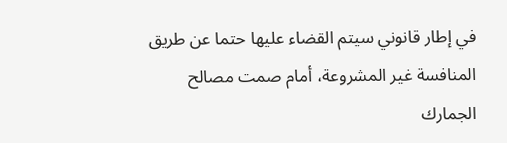في إطار قانوني سيتم القضاء عليها حتما عن طريق المنافسة غير المشروعة، أمام صمت مصالح الجمارك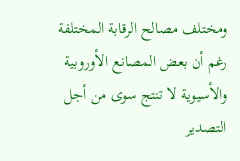ومختلف مصالح الرقابة المختلفة رغم أن بعض المصانع الأوروبية والأسيوية لا تنتج سوى من أجل التصدير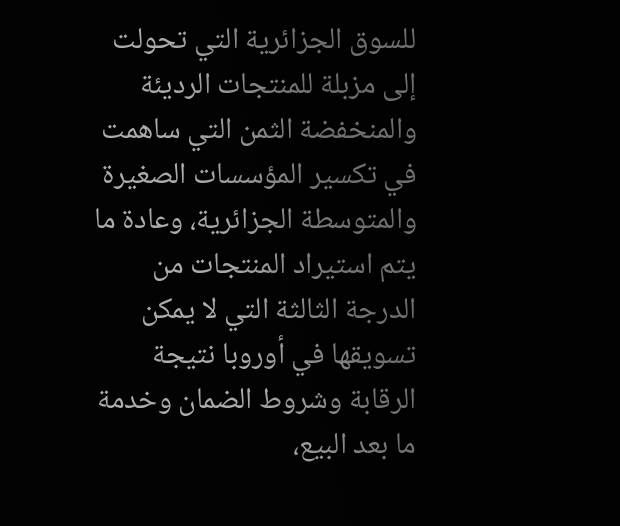للسوق الجزائرية التي تحولت إلى مزبلة للمنتجات الرديئة والمنخفضة الثمن التي ساهمت في تكسير المؤسسات الصغيرة والمتوسطة الجزائرية، وعادة ما يتم استيراد المنتجات من الدرجة الثالثة التي لا يمكن تسويقها في أوروبا نتيجة الرقابة وشروط الضمان وخدمة ما بعد البيع،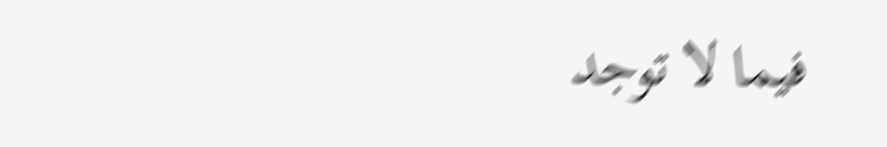فيما لا توجد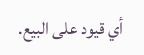أي قيود على البيع.